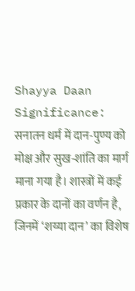Shayya Daan Significance: सनातन धर्म में दान-पुण्य को मोक्ष और सुख-शांति का मार्ग माना गया है। शास्त्रों में कई प्रकार के दानों का वर्णन है, जिनमें ‘शय्या दान’ का विशेष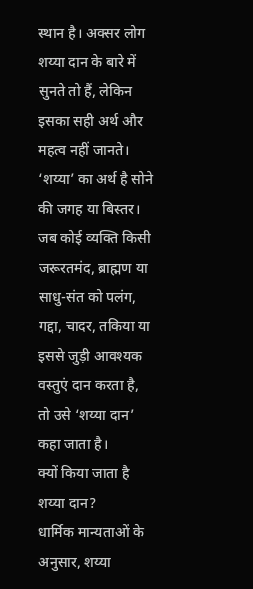स्थान है। अक्सर लोग शय्या दान के बारे में सुनते तो हैं, लेकिन इसका सही अर्थ और महत्व नहीं जानते। ‘शय्या’ का अर्थ है सोने की जगह या बिस्तर। जब कोई व्यक्ति किसी जरूरतमंद, ब्राह्मण या साधु-संत को पलंग, गद्दा, चादर, तकिया या इससे जुड़ी आवश्यक वस्तुएं दान करता है, तो उसे ‘शय्या दान’ कहा जाता है।
क्यों किया जाता है शय्या दान?
धार्मिक मान्यताओं के अनुसार, शय्या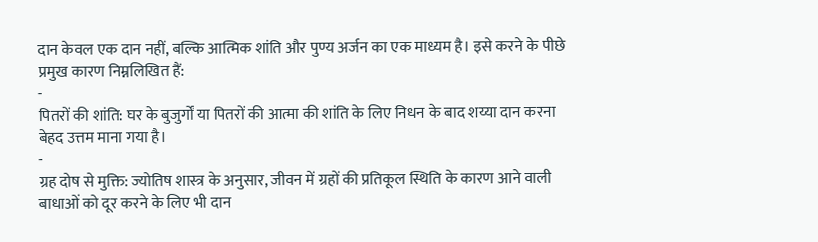दान केवल एक दान नहीं, बल्कि आत्मिक शांति और पुण्य अर्जन का एक माध्यम है। इसे करने के पीछे प्रमुख कारण निम्नलिखित हैं:
-
पितरों की शांति: घर के बुजुर्गों या पितरों की आत्मा की शांति के लिए निधन के बाद शय्या दान करना बेहद उत्तम माना गया है।
-
ग्रह दोष से मुक्ति: ज्योतिष शास्त्र के अनुसार, जीवन में ग्रहों की प्रतिकूल स्थिति के कारण आने वाली बाधाओं को दूर करने के लिए भी दान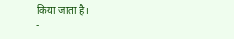किया जाता है।
-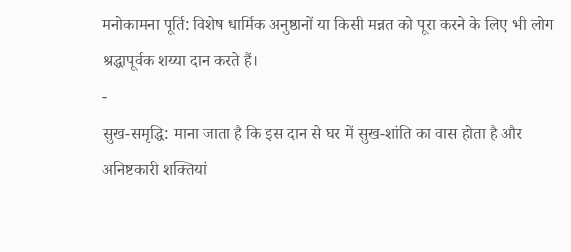मनोकामना पूर्ति: विशेष धार्मिक अनुष्ठानों या किसी मन्नत को पूरा करने के लिए भी लोग श्रद्धापूर्वक शय्या दान करते हैं।
-
सुख-समृद्धि: माना जाता है कि इस दान से घर में सुख-शांति का वास होता है और अनिष्टकारी शक्तियां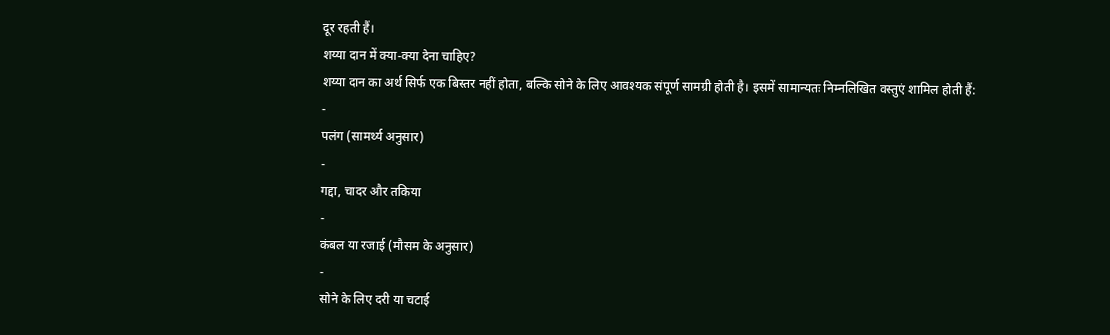दूर रहती हैं।
शय्या दान में क्या-क्या देना चाहिए?
शय्या दान का अर्थ सिर्फ एक बिस्तर नहीं होता, बल्कि सोने के लिए आवश्यक संपूर्ण सामग्री होती है। इसमें सामान्यतः निम्नलिखित वस्तुएं शामिल होती हैं:
-
पलंग (सामर्थ्य अनुसार)
-
गद्दा, चादर और तकिया
-
कंबल या रजाई (मौसम के अनुसार)
-
सोने के लिए दरी या चटाई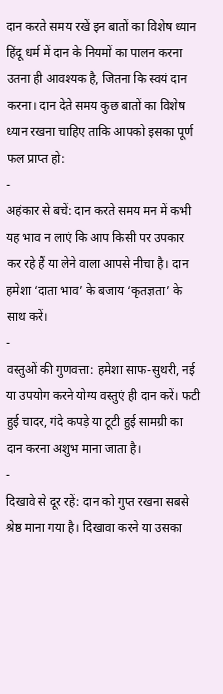दान करते समय रखें इन बातों का विशेष ध्यान
हिंदू धर्म में दान के नियमों का पालन करना उतना ही आवश्यक है, जितना कि स्वयं दान करना। दान देते समय कुछ बातों का विशेष ध्यान रखना चाहिए ताकि आपको इसका पूर्ण फल प्राप्त हो:
-
अहंकार से बचें: दान करते समय मन में कभी यह भाव न लाएं कि आप किसी पर उपकार कर रहे हैं या लेने वाला आपसे नीचा है। दान हमेशा ‘दाता भाव’ के बजाय ‘कृतज्ञता’ के साथ करें।
-
वस्तुओं की गुणवत्ता: हमेशा साफ-सुथरी, नई या उपयोग करने योग्य वस्तुएं ही दान करें। फटी हुई चादर, गंदे कपड़े या टूटी हुई सामग्री का दान करना अशुभ माना जाता है।
-
दिखावे से दूर रहें: दान को गुप्त रखना सबसे श्रेष्ठ माना गया है। दिखावा करने या उसका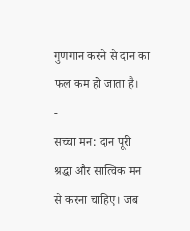गुणगान करने से दान का फल कम हो जाता है।
-
सच्चा मन: दान पूरी श्रद्धा और सात्विक मन से करना चाहिए। जब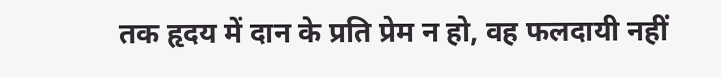तक हृदय में दान के प्रति प्रेम न हो, वह फलदायी नहीं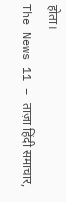होता।
The News 11 – ताज़ा हिंदी समाचार,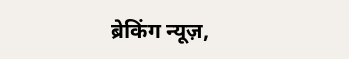ब्रेकिंग न्यूज़,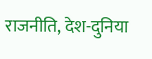राजनीति, देश-दुनिया